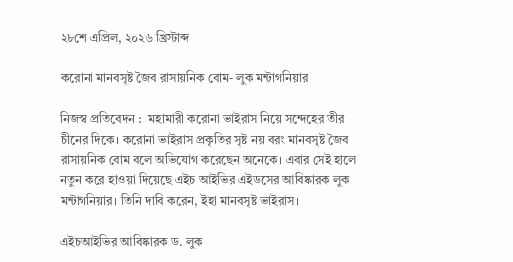২৮শে এপ্রিল, ২০২৬ খ্রিস্টাব্দ

করোনা মানবসৃষ্ট জৈব রাসায়নিক বোম- লুক মন্টাগনিয়ার

নিজস্ব প্রতিবেদন :  মহামারী করোনা ভাইরাস নিয়ে সন্দেহের তীর চীনের দিকে। করোনা ভাইরাস প্রকৃতির সৃষ্ট নয় বরং মানবসৃষ্ট জৈব রাসায়নিক বোম বলে অভিযোগ করেছেন অনেকে। এবার সেই হালে নতুন করে হাওয়া দিয়েছে এইচ আইভির এইডসের আবিষ্কারক লুক মন্টাগনিয়ার। তিনি দাবি করেন, ইহা মানবসৃষ্ট ভাইরাস।

এইচআইভির আবিষ্কারক ড. লুক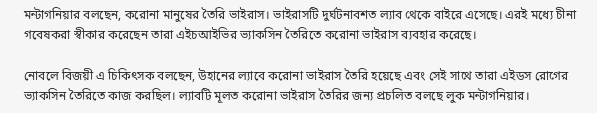মন্টাগনিয়ার বলছেন, করোনা মানুষের তৈরি ভাইরাস। ভাইরাসটি দুর্ঘটনাবশত ল্যাব থেকে বাইরে এসেছে। এরই মধ্যে চীনা গবেষকরা স্বীকার করেছেন তারা এইচআইভির ভ্যাকসিন তৈরিতে করোনা ভাইরাস ব্যবহার করেছে।

নোবলে বিজয়ী এ চিকিৎসক বলছেন, উহানের ল্যাবে করোনা ভাইরাস তৈরি হয়েছে এবং সেই সাথে তারা এইডস রোগের ভ্যাকসিন তৈরিতে কাজ করছিল। ল্যাবটি মূলত করোনা ভাইরাস তৈরির জন্য প্রচলিত বলছে লুক মন্টাগনিয়ার।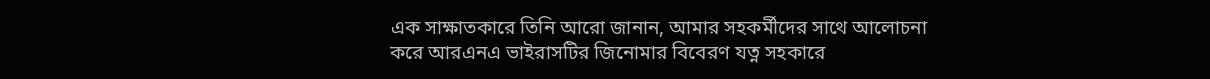এক সাক্ষাতকারে তিনি আরো জানান, আমার সহকর্মীদের সাথে আলোচনা করে আরএনএ ভাইরাসটির জিনোমার বিবেরণ যত্ন সহকারে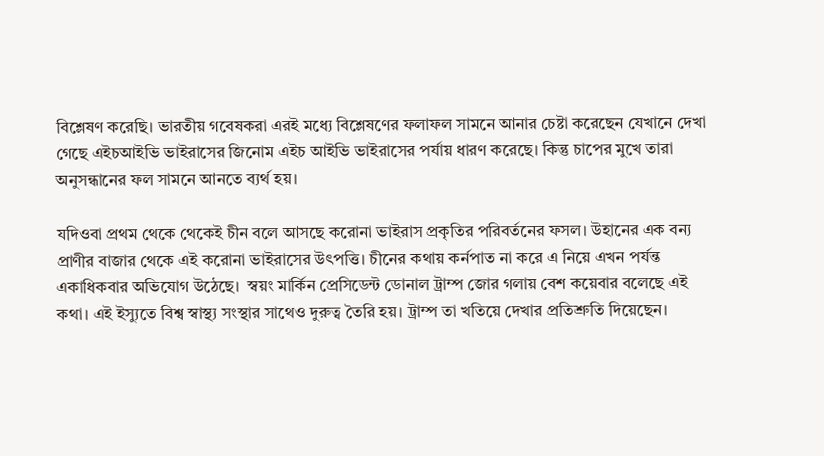বিশ্লেষণ করেছি। ভারতীয় গবেষকরা এরই মধ্যে বিশ্লেষণের ফলাফল সামনে আনার চেষ্টা করেছেন যেখানে দেখা গেছে এইচআইভি ভাইরাসের জিনোম এইচ আইভি ভাইরাসের পর্যায় ধারণ করেছে। কিন্তু চাপের মুখে তারা অনুসন্ধানের ফল সামনে আনতে ব্যর্থ হয়।

যদিওবা প্রথম থেকে থেকেই চীন বলে আসছে করোনা ভাইরাস প্রকৃতির পরিবর্তনের ফসল। উহানের এক বন্য প্রাণীর বাজার থেকে এই করোনা ভাইরাসের উৎপত্তি। চীনের কথায় কর্নপাত না করে এ নিয়ে এখন পর্যন্ত একাধিকবার অভিযোগ উঠেছে।  স্বয়ং মার্কিন প্রেসিডেন্ট ডোনাল ট্রাম্প জোর গলায় বেশ কয়েবার বলেছে এই কথা। এই ইস্যুতে বিশ্ব স্বাস্থ্য সংস্থার সাথেও দুরুত্ব তৈরি হয়। ট্রাম্প তা খতিয়ে দেখার প্রতিশ্রুতি দিয়েছেন।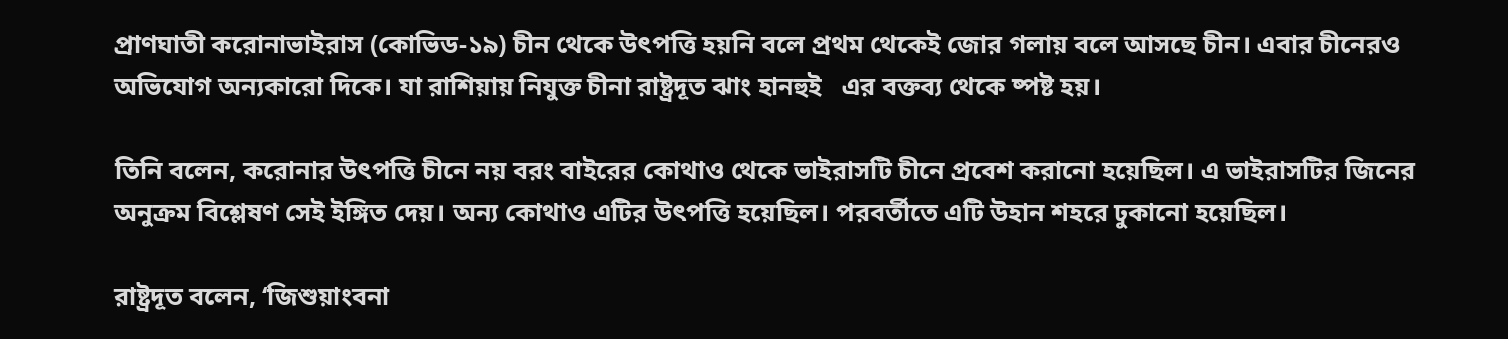প্রাণঘাতী করোনাভাইরাস (কোভিড-১৯) চীন থেকে উৎপত্তি হয়নি বলে প্রথম থেকেই জোর গলায় বলে আসছে চীন। এবার চীনেরও অভিযোগ অন্যকারো দিকে। যা রাশিয়ায় নিযুক্ত চীনা রাষ্ট্রদূত ঝাং হানহুই   এর বক্তব্য থেকে ষ্পষ্ট হয়।

তিনি বলেন, করোনার উৎপত্তি চীনে নয় বরং বাইরের কোথাও থেকে ভাইরাসটি চীনে প্রবেশ করানো হয়েছিল। এ ভাইরাসটির জিনের অনুক্রম বিশ্লেষণ সেই ইঙ্গিত দেয়। অন্য কোথাও এটির উৎপত্তি হয়েছিল। পরবর্তীতে এটি উহান শহরে ঢুকানো হয়েছিল।

রাষ্ট্রদূত বলেন, ‘জিশুয়াংবনা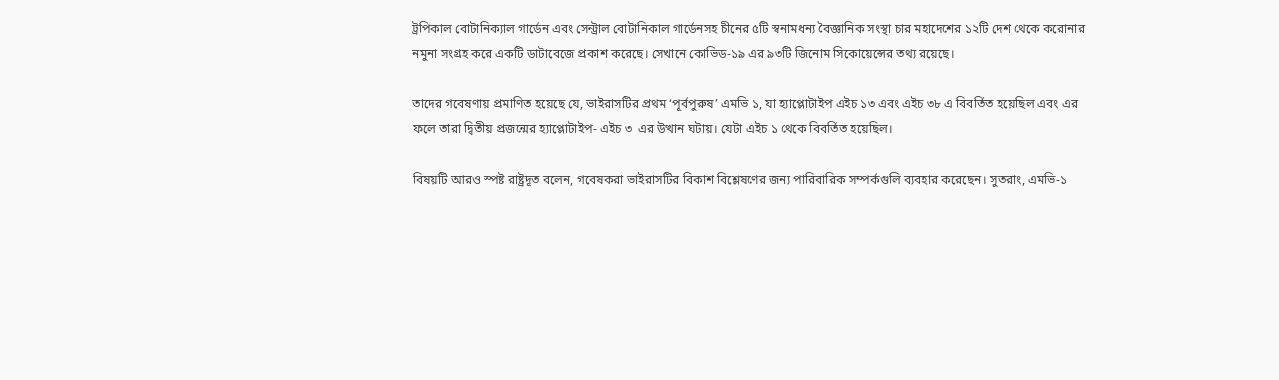ট্রপিকাল বোটানিক্যাল গার্ডেন এবং সেন্ট্রাল বোটানিকাল গার্ডেনসহ চীনের ৫টি স্বনামধন্য বৈজ্ঞানিক সংস্থা চার মহাদেশের ১২টি দেশ থেকে করোনার নমুনা সংগ্রহ করে একটি ডাটাবেজে প্রকাশ করেছে। সেখানে কোভিড-১৯ এর ৯৩টি জিনোম সিকোয়েন্সের তথ্য রয়েছে।

তাদের গবেষণায় প্রমাণিত হয়েছে যে, ভাইরাসটির প্রথম ‘পূর্বপুরুষ’ এমভি ১, যা হ্যাপ্লোটাইপ এইচ ১৩ এবং এইচ ৩৮ এ বিবর্তিত হয়েছিল এবং এর ফলে তারা দ্বিতীয় প্রজন্মের হ্যাপ্লোটাইপ- এইচ ৩  এর উত্থান ঘটায়। যেটা এইচ ১ থেকে বিবর্তিত হয়েছিল।

বিষয়টি আরও স্পষ্ট রাষ্ট্রদূত বলেন, গবেষকরা ভাইরাসটির বিকাশ বিশ্লেষণের জন্য পারিবারিক সম্পর্কগুলি ব্যবহার করেছেন। সুতরাং, এমভি-১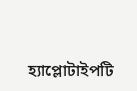হ্যাপ্লোটাইপটি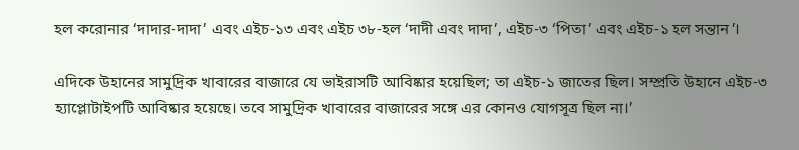হল করোনার ‘দাদার-দাদা’ এবং এইচ-১৩ এবং এইচ ৩৮-হল ‘দাদী এবং দাদা’, এইচ-৩ ‘পিতা’ এবং এইচ-১ হল সন্তান’।

এদিকে উহানের সামুদ্রিক খাবারের বাজারে যে ভাইরাসটি আবিষ্কার হয়েছিল; তা এইচ-১ জাতের ছিল। সম্প্রতি উহানে এইচ-৩ হ্যাপ্লোটাইপটি আবিষ্কার হয়েছে। তবে সামুদ্রিক খাবারের বাজারের সঙ্গে এর কোনও যোগসূত্র ছিল না।’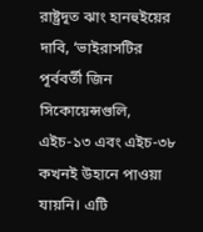রাষ্ট্রদূত ঝাং হানহুইয়ের দাবি, ‘ভাইরাসটির পূর্ববর্তী জিন সিকোয়েন্সগুলি, এইচ-১৩ এবং এইচ-৩৮ কখনই উহানে পাওয়া যায়নি। এটি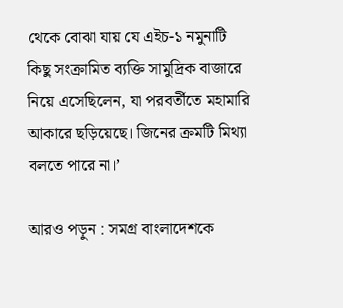থেকে বোঝা যায় যে এইচ-১ নমুনাটি কিছু সংক্রামিত ব্যক্তি সামুদ্রিক বাজারে নিয়ে এসেছিলেন, যা পরবর্তীতে মহামারি আকারে ছড়িয়েছে। জিনের ক্রমটি মিথ্যা বলতে পারে না।’

আরও পড়ুন : সমগ্র বাংলাদেশকে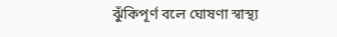ঝুঁকিপূর্ণ বলে ঘোষণা স্বাস্থ্য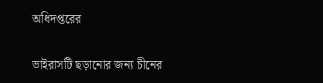অধিদপ্তরের

ভাইরাসটি ছড়ানোর জন্য চীনের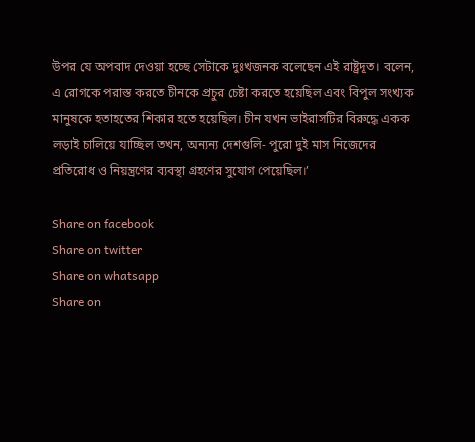উপর যে অপবাদ দেওয়া হচ্ছে সেটাকে দুঃখজনক বলেছেন এই রাষ্ট্রদূত। বলেন, এ রোগকে পরাস্ত করতে চীনকে প্রচুর চেষ্টা করতে হয়েছিল এবং বিপুল সংখ্যক মানুষকে হতাহতের শিকার হতে হয়েছিল। চীন যখন ভাইরাসটির বিরুদ্ধে একক লড়াই চালিয়ে যাচ্ছিল তখন, অন্যন্য দেশগুলি- পুরো দুই মাস নিজেদের প্রতিরোধ ও নিয়ন্ত্রণের ব্যবস্থা গ্রহণের সুযোগ পেয়েছিল।’

Share on facebook
Share on twitter
Share on whatsapp
Share on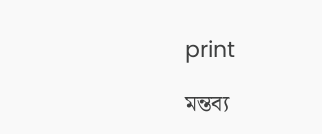print

মন্তব্য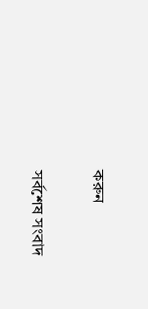করুন

সর্বশেষ সংবাদ